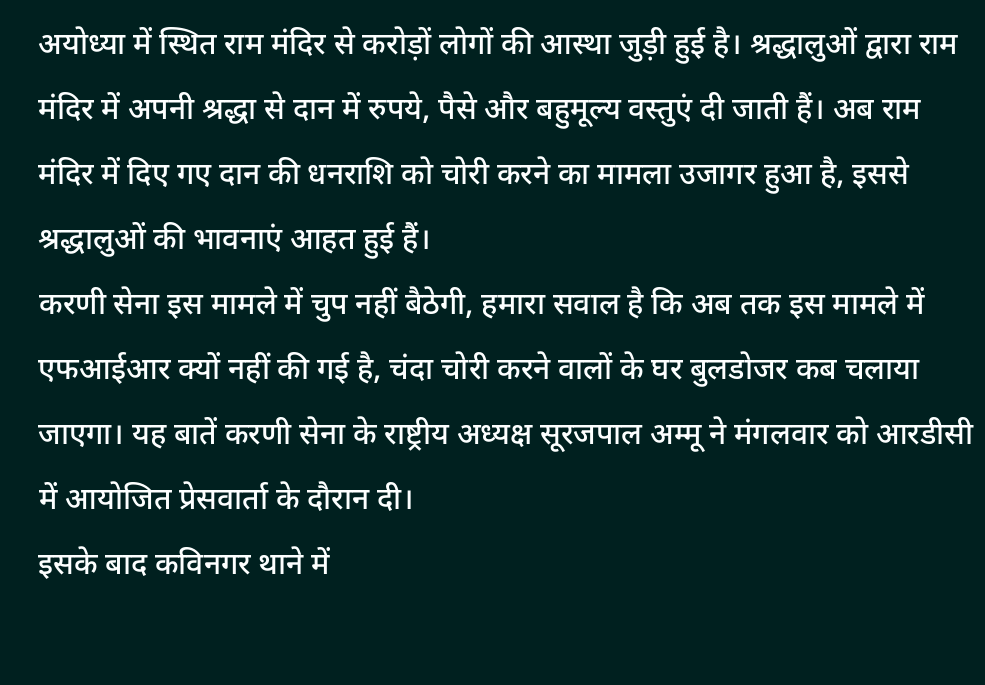अयोध्या में स्थित राम मंदिर से करोड़ों लोगों की आस्था जुड़ी हुई है। श्रद्धालुओं द्वारा राम मंदिर में अपनी श्रद्धा से दान में रुपये, पैसे और बहुमूल्य वस्तुएं दी जाती हैं। अब राम मंदिर में दिए गए दान की धनराशि को चोरी करने का मामला उजागर हुआ है, इससे श्रद्धालुओं की भावनाएं आहत हुई हैं।
करणी सेना इस मामले में चुप नहीं बैठेगी, हमारा सवाल है कि अब तक इस मामले में एफआईआर क्यों नहीं की गई है, चंदा चोरी करने वालों के घर बुलडोजर कब चलाया जाएगा। यह बातें करणी सेना के राष्ट्रीय अध्यक्ष सूरजपाल अम्मू ने मंगलवार को आरडीसी में आयोजित प्रेसवार्ता के दौरान दी।
इसके बाद कविनगर थाने में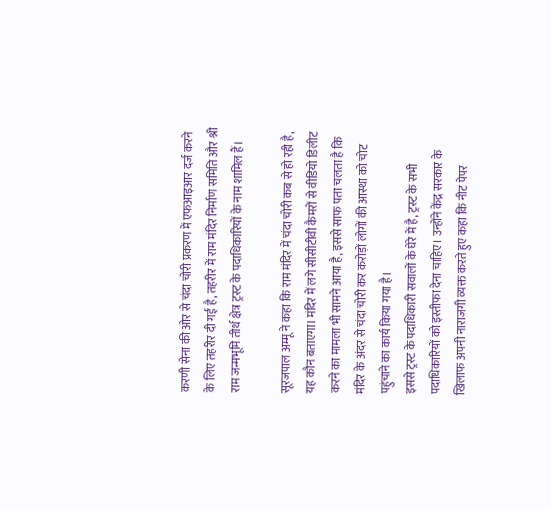करणी सेना की ओर से चंदा चोरी प्रकरण में एफआइआर दर्ज करने के लिए तहरीर दी गई है, तहरीर में राम मंदिर निर्माण समिति और श्री राम जन्मभूमि तीर्थ क्षेत्र ट्रस्ट के पदाधिकारियों के नाम शामिल हैं।

सूरजपाल अम्मू ने कहा कि राम मंदिर में चंदा चोरी कब से हो रही है, यह कौन बताएगा। मंदिर में लगे सीसीटीवी कैमरों से वीडियो डिलीट करने का मामला भी सामने आया है, इससे साफ पता चलता है कि मंदिर के अंदर से चंदा चोरी कर करोड़ों लोगों की आस्था को चोट पहुंचाने का कार्य किया गया है।
इससे ट्रस्ट के पदाधिकारी सवालों के घेरे में है, ट्रस्ट के सभी पदाधिकारियों को इस्तीफा देना चाहिए। उन्होंने केंद्र सरकार के खिलाफ अपनी नाराजगी व्यक्त करते हुए कहा कि नीट पेपर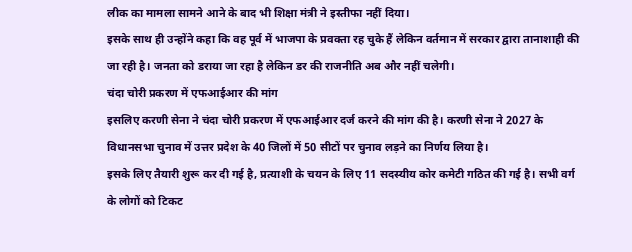लीक का मामला सामने आने के बाद भी शिक्षा मंत्री ने इस्तीफा नहीं दिया।
इसके साथ ही उन्होंने कहा कि वह पूर्व में भाजपा के प्रवक्ता रह चुके हैं लेकिन वर्तमान में सरकार द्वारा तानाशाही की जा रही है। जनता को डराया जा रहा है लेकिन डर की राजनीति अब और नहीं चलेगी।
चंदा चोरी प्रकरण में एफआईआर की मांग
इसलिए करणी सेना ने चंदा चोरी प्रकरण में एफआईआर दर्ज करने की मांग की है। करणी सेना ने 2027 के विधानसभा चुनाव में उत्तर प्रदेश के 40 जिलों में 50 सीटों पर चुनाव लड़ने का निर्णय लिया है।
इसके लिए तैयारी शुरू कर दी गई है, प्रत्याशी के चयन के लिए 11 सदस्यीय कोर कमेटी गठित की गई है। सभी वर्ग के लोगों को टिकट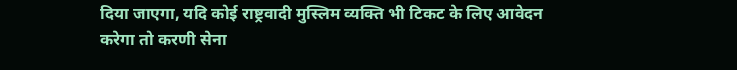दिया जाएगा, यदि कोई राष्ट्रवादी मुस्लिम व्यक्ति भी टिकट के लिए आवेदन करेगा तो करणी सेना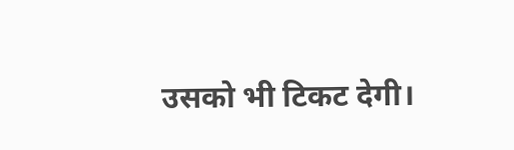उसको भी टिकट देगी।